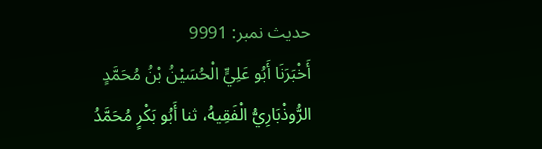حدیث نمبر: 9991
أَخْبَرَنَا أَبُو عَلِيٍّ الْحُسَيْنُ بْنُ مُحَمَّدٍ الرُّوذْبَارِيُّ الْفَقِيهُ، ثنا أَبُو بَكْرٍ مُحَمَّدُ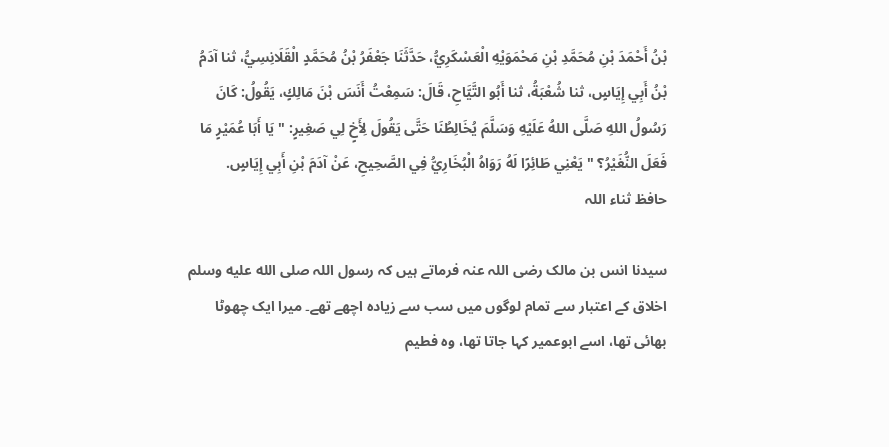بْنُ أَحْمَدَ بْنِ مُحَمَّدِ بْنِ مَحْمَوَيْهِ الْعَسْكَرِيُّ، حَدَّثَنَا جَعْفَرُ بْنُ مُحَمَّدٍ الْقَلَانِسِيُّ، ثنا آدَمُ بْنُ أَبِي إِيَاسٍ، ثنا شُعْبَةُ، ثنا أَبُو التَّيَّاحِ، قَالَ: سَمِعْتُ أَنَسَ بْنَ مَالِكٍ، يَقُولُ: كَانَ رَسُولُ اللهِ صَلَّى اللهُ عَلَيْهِ وَسَلَّمَ يُخَالِطُنَا حَتَّى يَقُولَ لِأَخٍ لِي صَغِيرٍ: " يَا أَبَا عُمَيْرٍ مَا فَعَلَ النُّغَيْرُ؟ " يَعْنِي طَائِرًا لَهُ رَوَاهُ الْبُخَارِيُّ فِي الصَّحِيحِ، عَنْ آدَمَ بْنِ أَبِي إِيَاسٍ.
حافظ ثناء اللہ

سیدنا انس بن مالک رضی اللہ عنہ فرماتے ہیں کہ رسول اللہ صلى الله عليه وسلم اخلاق کے اعتبار سے تمام لوگوں میں سب سے زیادہ اچھے تھے۔ میرا ایک چھوٹا بھائی تھا، اسے ابوعمیر کہا جاتا تھا، وہ فطیم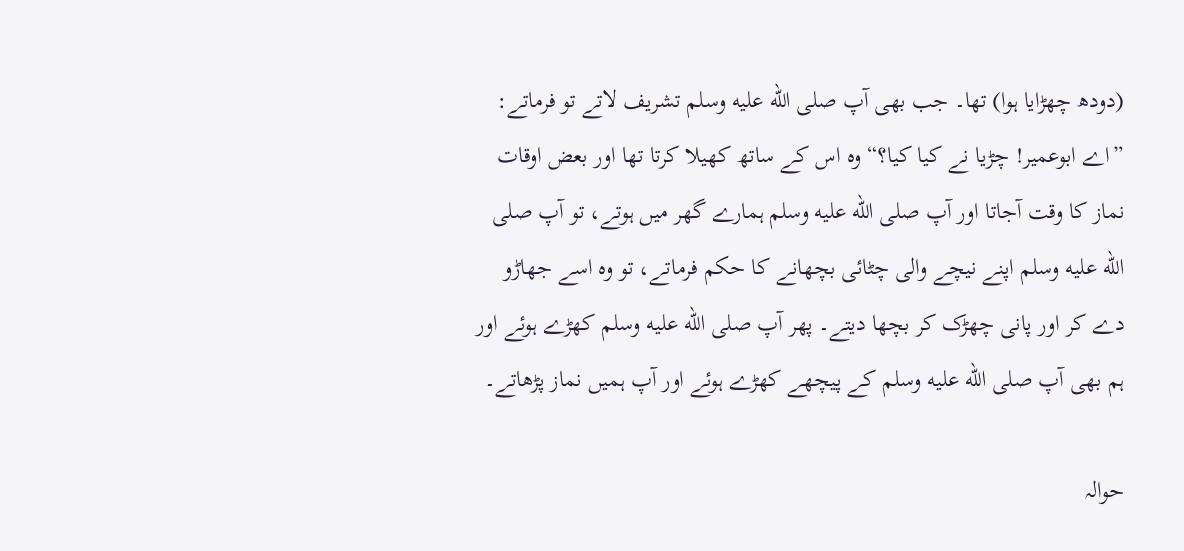(دودھ چھڑایا ہوا) تھا۔ جب بھی آپ صلى الله عليه وسلم تشریف لاتے تو فرماتے: ”اے ابوعمیر! چڑیا نے کیا کیا؟“ وہ اس کے ساتھ کھیلا کرتا تھا اور بعض اوقات نماز کا وقت آجاتا اور آپ صلى الله عليه وسلم ہمارے گھر میں ہوتے، تو آپ صلى الله عليه وسلم اپنے نیچے والی چٹائی بچھانے کا حکم فرماتے، تو وہ اسے جھاڑو دے کر اور پانی چھڑک کر بچھا دیتے۔ پھر آپ صلى الله عليه وسلم کھڑے ہوئے اور ہم بھی آپ صلى الله عليه وسلم کے پیچھے کھڑے ہوئے اور آپ ہمیں نماز پڑھاتے۔

حوالہ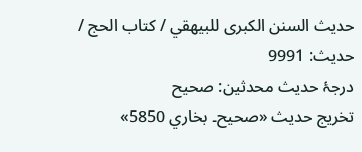حدیث السنن الكبرى للبيهقي / كتاب الحج / حدیث: 9991
درجۂ حدیث محدثین: صحيح
تخریج حدیث «صحيح۔ بخاري 5850»